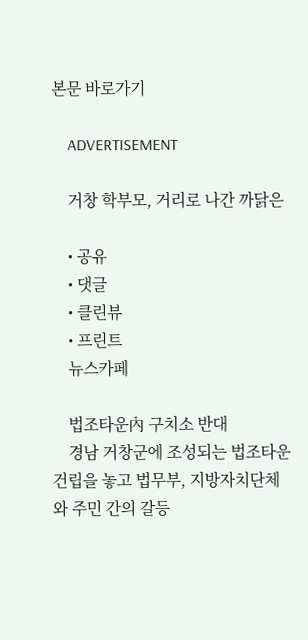본문 바로가기

    ADVERTISEMENT

    거창 학부모, 거리로 나간 까닭은

    • 공유
    • 댓글
    • 클린뷰
    • 프린트
    뉴스카페

    법조타운內 구치소 반대
    경남 거창군에 조성되는 법조타운 건립을 놓고 법무부, 지방자치단체와 주민 간의 갈등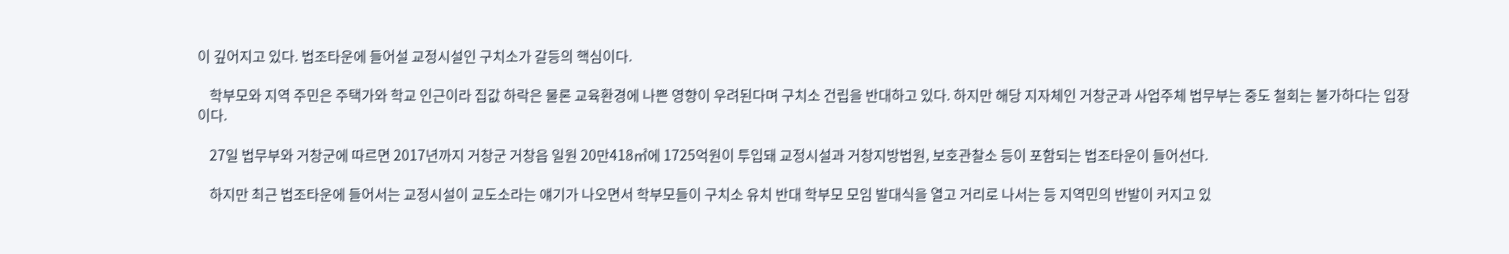이 깊어지고 있다. 법조타운에 들어설 교정시설인 구치소가 갈등의 핵심이다.

    학부모와 지역 주민은 주택가와 학교 인근이라 집값 하락은 물론 교육환경에 나쁜 영향이 우려된다며 구치소 건립을 반대하고 있다. 하지만 해당 지자체인 거창군과 사업주체 법무부는 중도 철회는 불가하다는 입장이다.

    27일 법무부와 거창군에 따르면 2017년까지 거창군 거창읍 일원 20만418㎡에 1725억원이 투입돼 교정시설과 거창지방법원, 보호관찰소 등이 포함되는 법조타운이 들어선다.

    하지만 최근 법조타운에 들어서는 교정시설이 교도소라는 얘기가 나오면서 학부모들이 구치소 유치 반대 학부모 모임 발대식을 열고 거리로 나서는 등 지역민의 반발이 커지고 있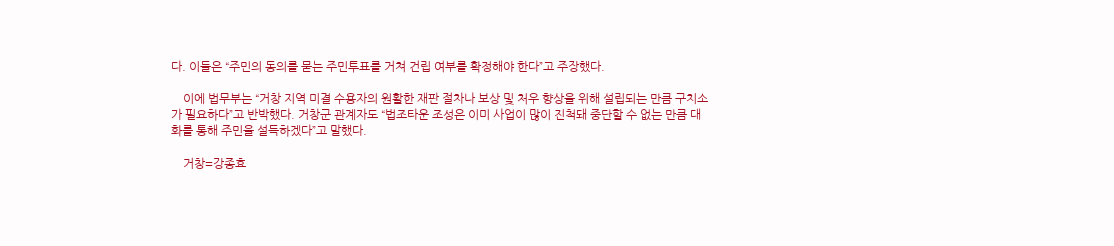다. 이들은 “주민의 동의를 묻는 주민투표를 거쳐 건립 여부를 확정해야 한다”고 주장했다.

    이에 법무부는 “거창 지역 미결 수용자의 원활한 재판 절차나 보상 및 처우 향상을 위해 설립되는 만큼 구치소가 필요하다”고 반박했다. 거창군 관계자도 “법조타운 조성은 이미 사업이 많이 진척돼 중단할 수 없는 만큼 대화를 통해 주민을 설득하겠다”고 말했다.

    거창=강종효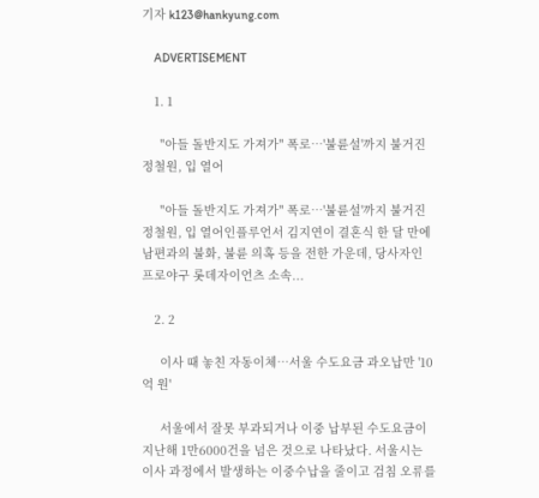기자 k123@hankyung.com

    ADVERTISEMENT

    1. 1

      "아들 돌반지도 가져가" 폭로…'불륜설'까지 불거진 정철원, 입 열어

      "아들 돌반지도 가져가" 폭로…'불륜설'까지 불거진 정철원, 입 열어인플루언서 김지연이 결혼식 한 달 만에 남편과의 불화, 불륜 의혹 등을 전한 가운데, 당사자인 프로야구 롯데자이언츠 소속...

    2. 2

      이사 때 놓친 자동이체…서울 수도요금 과오납만 '10억 원'

      서울에서 잘못 부과되거나 이중 납부된 수도요금이 지난해 1만6000건을 넘은 것으로 나타났다. 서울시는 이사 과정에서 발생하는 이중수납을 줄이고 검침 오류를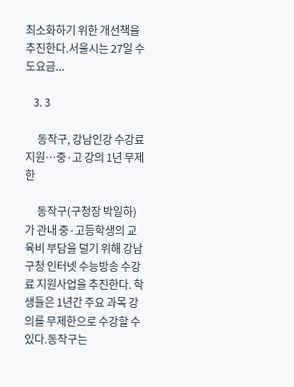최소화하기 위한 개선책을 추진한다.서울시는 27일 수도요금...

    3. 3

      동작구, 강남인강 수강료 지원…중·고 강의 1년 무제한

      동작구(구청장 박일하)가 관내 중·고등학생의 교육비 부담을 덜기 위해 강남구청 인터넷 수능방송 수강료 지원사업을 추진한다. 학생들은 1년간 주요 과목 강의를 무제한으로 수강할 수 있다.동작구는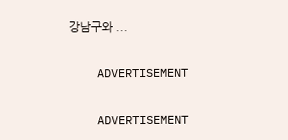강남구와 ...

    ADVERTISEMENT

    ADVERTISEMENT